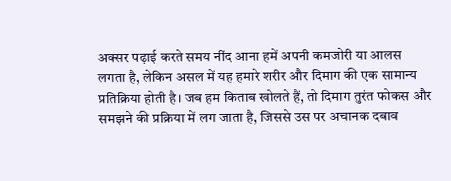अक्सर पढ़ाई करते समय नींद आना हमें अपनी कमजोरी या आलस लगता है, लेकिन असल में यह हमारे शरीर और दिमाग की एक सामान्य प्रतिक्रिया होती है। जब हम किताब खोलते हैं, तो दिमाग तुरंत फोकस और समझने की प्रक्रिया में लग जाता है, जिससे उस पर अचानक दबाव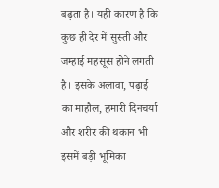बढ़ता है। यही कारण है कि कुछ ही देर में सुस्ती और जम्हाई महसूस होने लगती है। इसके अलावा, पढ़ाई का माहौल, हमारी दिनचर्या और शरीर की थकान भी इसमें बड़ी भूमिका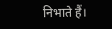निभाते हैं।